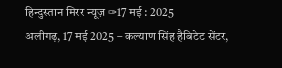हिन्दुस्तान मिरर न्यूज़ ✑17 मई : 2025
अलीगढ़, 17 मई 2025 – कल्याण सिंह हैबिटेट सेंटर,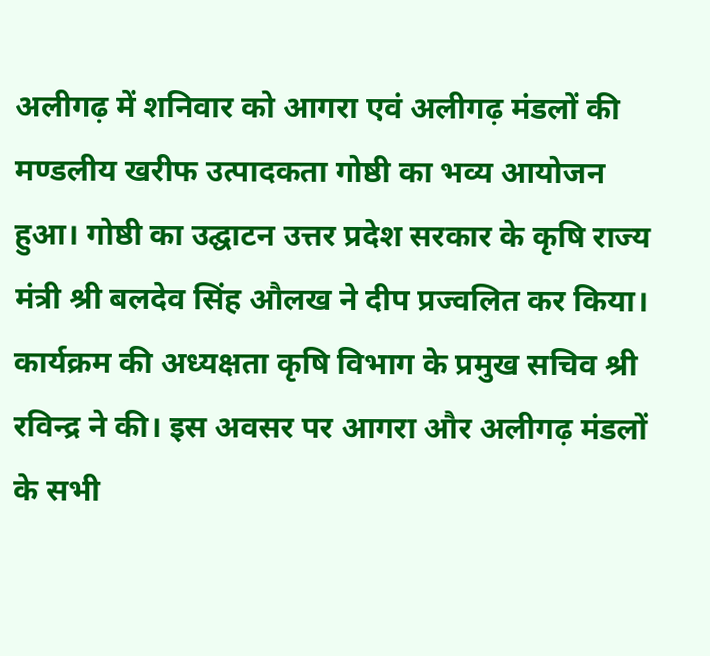अलीगढ़ में शनिवार को आगरा एवं अलीगढ़ मंडलों की मण्डलीय खरीफ उत्पादकता गोष्ठी का भव्य आयोजन हुआ। गोष्ठी का उद्घाटन उत्तर प्रदेश सरकार के कृषि राज्य मंत्री श्री बलदेव सिंह औलख ने दीप प्रज्वलित कर किया।
कार्यक्रम की अध्यक्षता कृषि विभाग के प्रमुख सचिव श्री रविन्द्र ने की। इस अवसर पर आगरा और अलीगढ़ मंडलों के सभी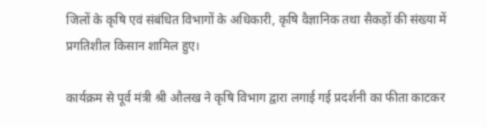जिलों के कृषि एवं संबंधित विभागों के अधिकारी, कृषि वैज्ञानिक तथा सैकड़ों की संख्या में प्रगतिशील किसान शामिल हुए।

कार्यक्रम से पूर्व मंत्री श्री औलख ने कृषि विभाग द्वारा लगाई गई प्रदर्शनी का फीता काटकर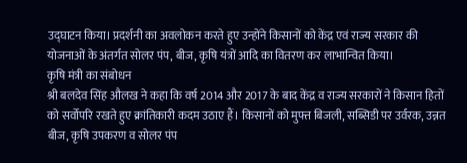उद्घाटन किया। प्रदर्शनी का अवलोकन करते हुए उन्होंने किसानों को केंद्र एवं राज्य सरकार की योजनाओं के अंतर्गत सोलर पंप, बीज, कृषि यंत्रों आदि का वितरण कर लाभान्वित किया।
कृषि मंत्री का संबोधन
श्री बलदेव सिंह औलख ने कहा कि वर्ष 2014 और 2017 के बाद केंद्र व राज्य सरकारों ने किसान हितों को सर्वोपरि रखते हुए क्रांतिकारी कदम उठाए हैं। किसानों को मुफ्त बिजली, सब्सिडी पर उर्वरक, उन्नत बीज, कृषि उपकरण व सोलर पंप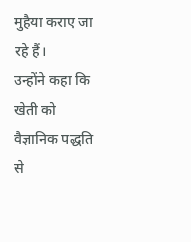मुहैया कराए जा रहे हैं।
उन्होंने कहा कि खेती को वैज्ञानिक पद्धति से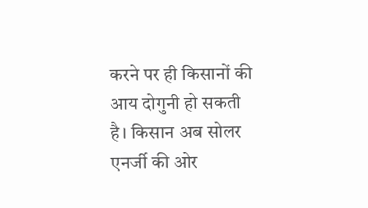करने पर ही किसानों की आय दोगुनी हो सकती है। किसान अब सोलर एनर्जी की ओर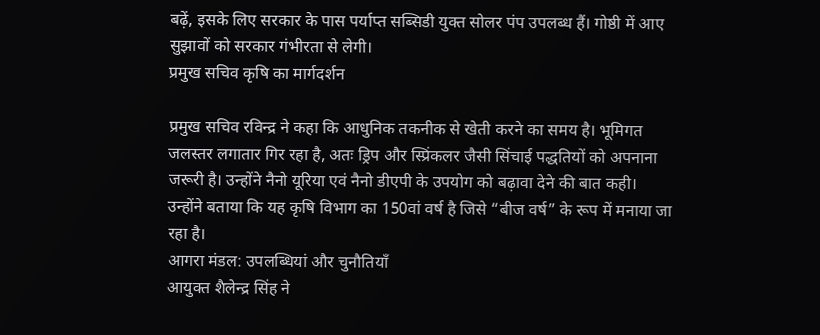बढ़ें, इसके लिए सरकार के पास पर्याप्त सब्सिडी युक्त सोलर पंप उपलब्ध हैं। गोष्ठी में आए सुझावों को सरकार गंभीरता से लेगी।
प्रमुख सचिव कृषि का मार्गदर्शन

प्रमुख सचिव रविन्द्र ने कहा कि आधुनिक तकनीक से खेती करने का समय है। भूमिगत जलस्तर लगातार गिर रहा है, अतः ड्रिप और स्प्रिंकलर जैसी सिंचाई पद्धतियों को अपनाना जरूरी है। उन्होंने नैनो यूरिया एवं नैनो डीएपी के उपयोग को बढ़ावा देने की बात कही।
उन्होंने बताया कि यह कृषि विभाग का 150वां वर्ष है जिसे “बीज वर्ष” के रूप में मनाया जा रहा है।
आगरा मंडल: उपलब्धियां और चुनौतियाँ
आयुक्त शैलेन्द्र सिंह ने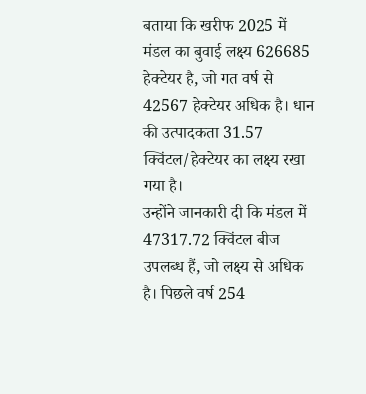बताया कि खरीफ 2025 में मंडल का बुवाई लक्ष्य 626685 हेक्टेयर है, जो गत वर्ष से 42567 हेक्टेयर अधिक है। धान की उत्पादकता 31.57 क्विंटल/हेक्टेयर का लक्ष्य रखा गया है।
उन्होंने जानकारी दी कि मंडल में 47317.72 क्विंटल बीज उपलब्ध हैं, जो लक्ष्य से अधिक है। पिछले वर्ष 254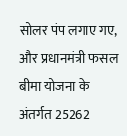सोलर पंप लगाए गए, और प्रधानमंत्री फसल बीमा योजना के अंतर्गत 25262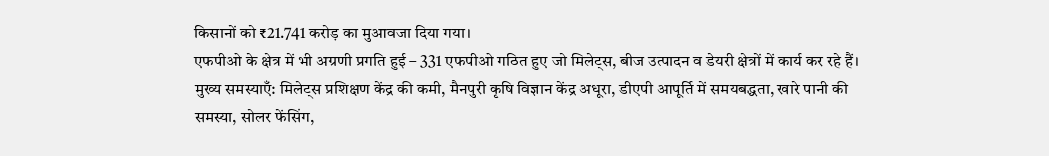किसानों को ₹21.741 करोड़ का मुआवजा दिया गया।
एफपीओ के क्षेत्र में भी अग्रणी प्रगति हुई – 331 एफपीओ गठित हुए जो मिलेट्स, बीज उत्पादन व डेयरी क्षेत्रों में कार्य कर रहे हैं।
मुख्य समस्याएँ: मिलेट्स प्रशिक्षण केंद्र की कमी, मैनपुरी कृषि विज्ञान केंद्र अधूरा, डीएपी आपूर्ति में समयबद्धता, खारे पानी की समस्या, सोलर फेंसिंग,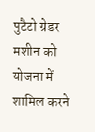पुटैटो ग्रेडर मशीन को योजना में शामिल करने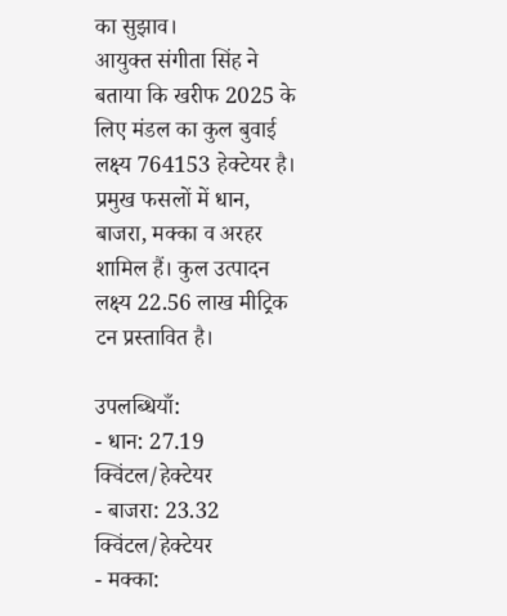का सुझाव।
आयुक्त संगीता सिंह ने बताया कि खरीफ 2025 के लिए मंडल का कुल बुवाई लक्ष्य 764153 हेक्टेयर है। प्रमुख फसलों में धान, बाजरा, मक्का व अरहर शामिल हैं। कुल उत्पादन लक्ष्य 22.56 लाख मीट्रिक टन प्रस्तावित है।

उपलब्धियाँ:
- धान: 27.19 क्विंटल/हेक्टेयर
- बाजरा: 23.32 क्विंटल/हेक्टेयर
- मक्का: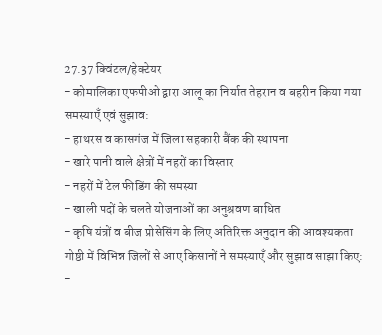27.37 क्विंटल/हेक्टेयर
- कोमालिका एफपीओ द्वारा आलू का निर्यात तेहरान व बहरीन किया गया
समस्याएँ एवं सुझाव:
- हाथरस व कासगंज में जिला सहकारी बैंक की स्थापना
- खारे पानी वाले क्षेत्रों में नहरों का विस्तार
- नहरों में टेल फीडिंग की समस्या
- खाली पदों के चलते योजनाओं का अनुश्रवण बाधित
- कृषि यंत्रों व बीज प्रोसेसिंग के लिए अतिरिक्त अनुदान की आवश्यकता
गोष्ठी में विभिन्न जिलों से आए किसानों ने समस्याएँ और सुझाव साझा किए:
-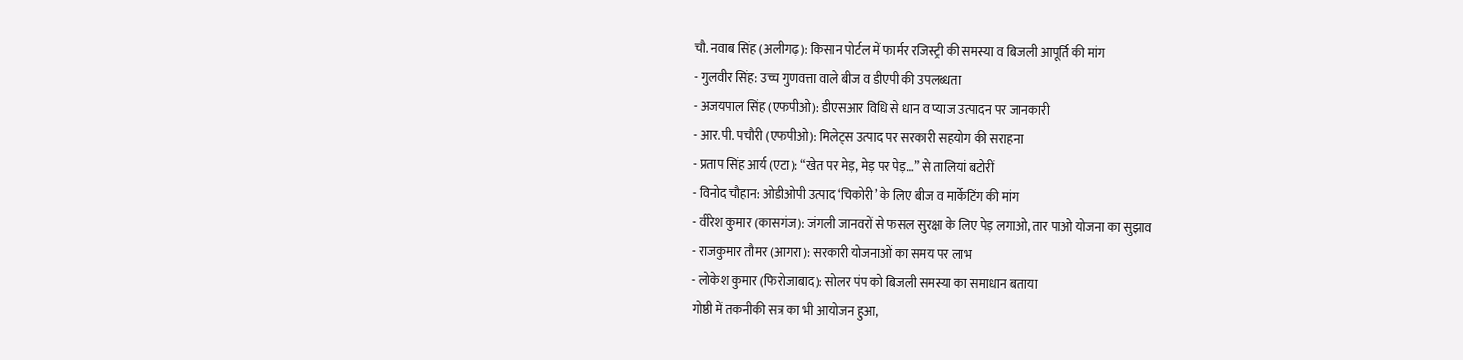चौ. नवाब सिंह (अलीगढ़): किसान पोर्टल में फार्मर रजिस्ट्री की समस्या व बिजली आपूर्ति की मांग
- गुलवीर सिंह: उच्च गुणवत्ता वाले बीज व डीएपी की उपलब्धता
- अजयपाल सिंह (एफपीओ): डीएसआर विधि से धान व प्याज उत्पादन पर जानकारी
- आर.पी. पचौरी (एफपीओ): मिलेट्स उत्पाद पर सरकारी सहयोग की सराहना
- प्रताप सिंह आर्य (एटा): “खेत पर मेड़, मेड़ पर पेड़…” से तालियां बटोरीं
- विनोद चौहान: ओडीओपी उत्पाद ‘चिकोरी’ के लिए बीज व मार्केटिंग की मांग
- वीरेश कुमार (कासगंज): जंगली जानवरों से फसल सुरक्षा के लिए पेड़ लगाओ, तार पाओ योजना का सुझाव
- राजकुमार तौमर (आगरा): सरकारी योजनाओं का समय पर लाभ
- लोकेश कुमार (फिरोजाबाद): सोलर पंप को बिजली समस्या का समाधान बताया
गोष्ठी में तकनीकी सत्र का भी आयोजन हुआ,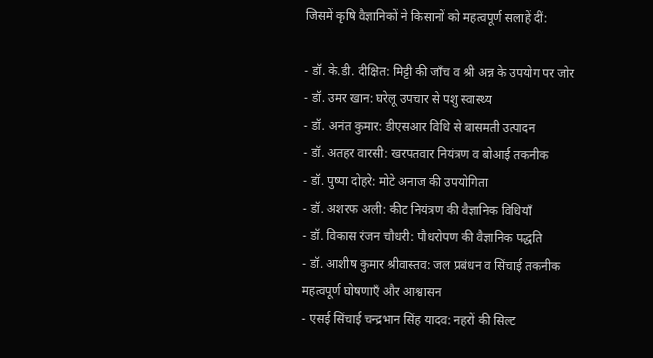जिसमें कृषि वैज्ञानिकों ने किसानों को महत्वपूर्ण सलाहें दीं:

- डॉ. के.डी. दीक्षित: मिट्टी की जाँच व श्री अन्न के उपयोग पर जोर
- डॉ. उमर खान: घरेलू उपचार से पशु स्वास्थ्य
- डॉ. अनंत कुमार: डीएसआर विधि से बासमती उत्पादन
- डॉ. अतहर वारसी: खरपतवार नियंत्रण व बोआई तकनीक
- डॉ. पुष्पा दोहरे: मोटे अनाज की उपयोगिता
- डॉ. अशरफ अली: कीट नियंत्रण की वैज्ञानिक विधियाँ
- डॉ. विकास रंजन चौधरी: पौधरोपण की वैज्ञानिक पद्धति
- डॉ. आशीष कुमार श्रीवास्तव: जल प्रबंधन व सिंचाई तकनीक
महत्वपूर्ण घोषणाएँ और आश्वासन
- एसई सिंचाई चन्द्रभान सिंह यादव: नहरों की सिल्ट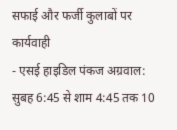सफाई और फर्जी कुलाबों पर कार्यवाही
- एसई हाइडिल पंकज अग्रवाल: सुबह 6:45 से शाम 4:45 तक 10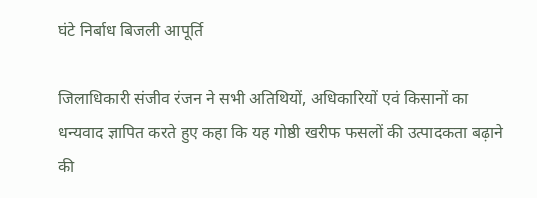घंटे निर्बाध बिजली आपूर्ति

जिलाधिकारी संजीव रंजन ने सभी अतिथियों, अधिकारियों एवं किसानों का धन्यवाद ज्ञापित करते हुए कहा कि यह गोष्ठी खरीफ फसलों की उत्पादकता बढ़ाने की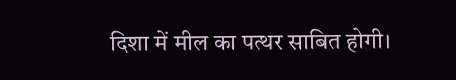दिशा में मील का पत्थर साबित होगी।